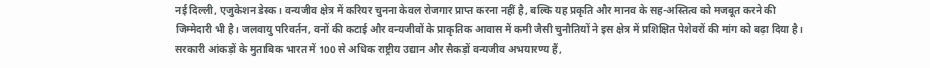नई दिल्ली, एजुकेशन डेस्क। वन्यजीव क्षेत्र में करियर चुनना केवल रोजगार प्राप्त करना नहीं है, बल्कि यह प्रकृति और मानव के सह-अस्तित्व को मजबूत करने की जिम्मेदारी भी है। जलवायु परिवर्तन, वनों की कटाई और वन्यजीवों के प्राकृतिक आवास में कमी जैसी चुनौतियों ने इस क्षेत्र में प्रशिक्षित पेशेवरों की मांग को बढ़ा दिया है।
सरकारी आंकड़ों के मुताबिक भारत में 100 से अधिक राष्ट्रीय उद्यान और सैकड़ों वन्यजीव अभयारण्य हैं,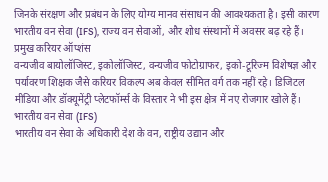जिनके संरक्षण और प्रबंधन के लिए योग्य मानव संसाधन की आवश्यकता है। इसी कारण भारतीय वन सेवा (IFS), राज्य वन सेवाओं, और शोध संस्थानों में अवसर बढ़ रहे हैं।
प्रमुख करियर ऑप्शंस
वन्यजीव बायोलॉजिस्ट, इकोलॉजिस्ट, वन्यजीव फोटोग्राफर, इको-टूरिज्म विशेषज्ञ और पर्यावरण शिक्षक जैसे करियर विकल्प अब केवल सीमित वर्ग तक नहीं रहे। डिजिटल मीडिया और डॉक्यूमेंट्री प्लेटफॉर्म्स के विस्तार ने भी इस क्षेत्र में नए रोजगार खोले हैं।
भारतीय वन सेवा (IFS)
भारतीय वन सेवा के अधिकारी देश के वन, राष्ट्रीय उद्यान और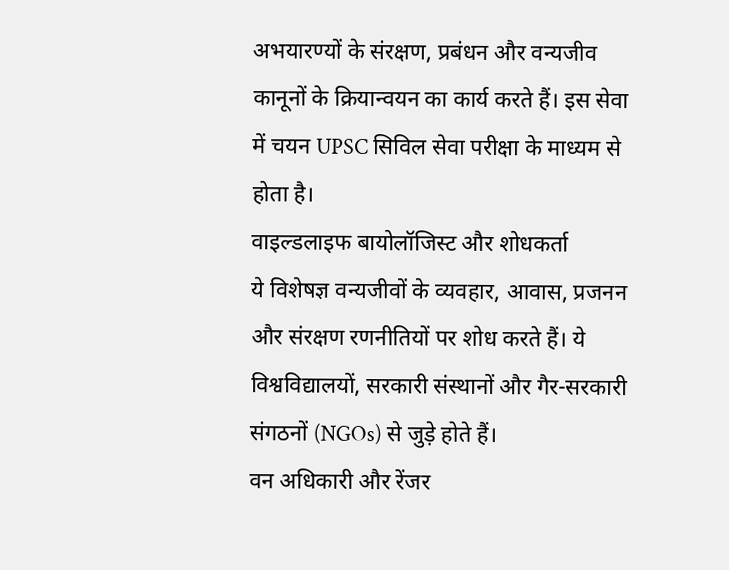अभयारण्यों के संरक्षण, प्रबंधन और वन्यजीव कानूनों के क्रियान्वयन का कार्य करते हैं। इस सेवा में चयन UPSC सिविल सेवा परीक्षा के माध्यम से होता है।
वाइल्डलाइफ बायोलॉजिस्ट और शोधकर्ता
ये विशेषज्ञ वन्यजीवों के व्यवहार, आवास, प्रजनन और संरक्षण रणनीतियों पर शोध करते हैं। ये विश्वविद्यालयों, सरकारी संस्थानों और गैर-सरकारी संगठनों (NGOs) से जुड़े होते हैं।
वन अधिकारी और रेंजर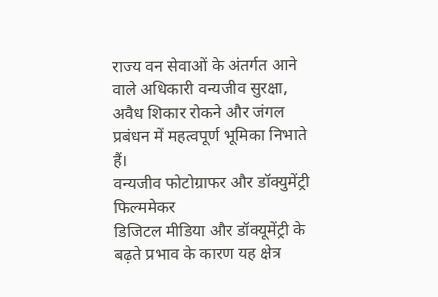राज्य वन सेवाओं के अंतर्गत आने वाले अधिकारी वन्यजीव सुरक्षा, अवैध शिकार रोकने और जंगल प्रबंधन में महत्वपूर्ण भूमिका निभाते हैं।
वन्यजीव फोटोग्राफर और डॉक्युमेंट्री फिल्ममेकर
डिजिटल मीडिया और डॉक्यूमेंट्री के बढ़ते प्रभाव के कारण यह क्षेत्र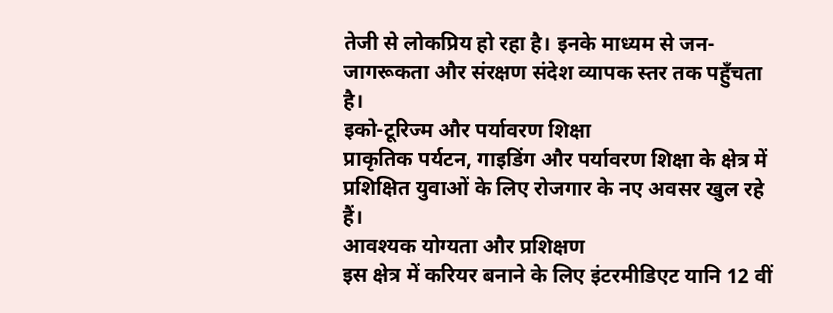तेजी से लोकप्रिय हो रहा है। इनके माध्यम से जन-जागरूकता और संरक्षण संदेश व्यापक स्तर तक पहुँचता है।
इको-टूरिज्म और पर्यावरण शिक्षा
प्राकृतिक पर्यटन, गाइडिंग और पर्यावरण शिक्षा के क्षेत्र में प्रशिक्षित युवाओं के लिए रोजगार के नए अवसर खुल रहे हैं।
आवश्यक योग्यता और प्रशिक्षण
इस क्षेत्र में करियर बनाने के लिए इंटरमीडिएट यानि 12 वीं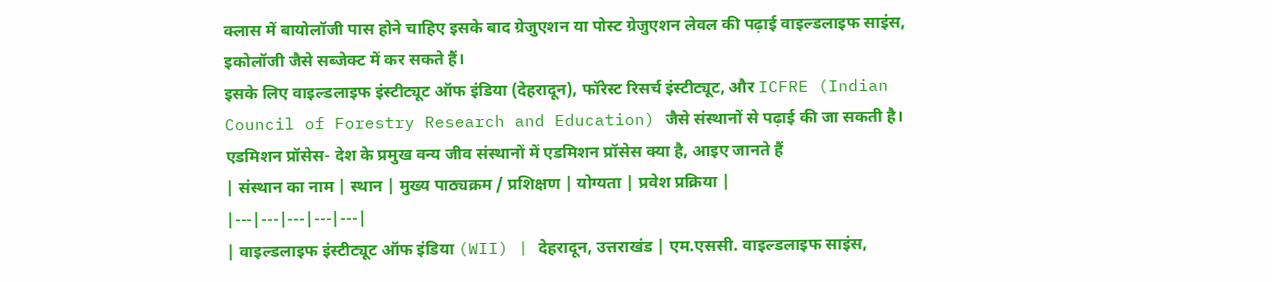क्लास में बायोलॉजी पास होने चाहिए इसके बाद ग्रेजुएशन या पोस्ट ग्रेजुएशन लेवल की पढ़ाई वाइल्डलाइफ साइंस, इकोलॉजी जैसे सब्जेक्ट में कर सकते हैं।
इसके लिए वाइल्डलाइफ इंस्टीट्यूट ऑफ इंडिया (देहरादून), फॉरेस्ट रिसर्च इंस्टीट्यूट, और ICFRE (Indian Council of Forestry Research and Education) जैसे संस्थानों से पढ़ाई की जा सकती है।
एडमिशन प्रॉसेस- देश के प्रमुख वन्य जीव संस्थानों में एडमिशन प्रॉसेस क्या है, आइए जानते हैं
| संस्थान का नाम | स्थान | मुख्य पाठ्यक्रम / प्रशिक्षण | योग्यता | प्रवेश प्रक्रिया |
|---|---|---|---|---|
| वाइल्डलाइफ इंस्टीट्यूट ऑफ इंडिया (WII) | देहरादून, उत्तराखंड | एम.एससी. वाइल्डलाइफ साइंस,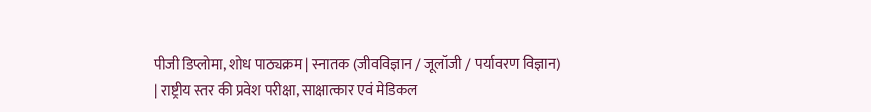पीजी डिप्लोमा, शोध पाठ्यक्रम | स्नातक (जीवविज्ञान / जूलॉजी / पर्यावरण विज्ञान) | राष्ट्रीय स्तर की प्रवेश परीक्षा, साक्षात्कार एवं मेडिकल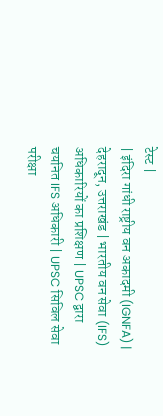टेस्ट |
| इंदिरा गांधी राष्ट्रीय वन अकादमी (IGNFA) | देहरादून, उत्तराखंड | भारतीय वन सेवा (IFS) अधिकारियों का प्रशिक्षण | UPSC द्वारा चयनित IFS अधिकारी | UPSC सिविल सेवा परीक्षा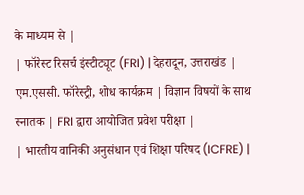के माध्यम से |
| फॉरेस्ट रिसर्च इंस्टीट्यूट (FRI) | देहरादून, उत्तराखंड | एम.एससी. फॉरेस्ट्री, शोध कार्यक्रम | विज्ञान विषयों के साथ स्नातक | FRI द्वारा आयोजित प्रवेश परीक्षा |
| भारतीय वानिकी अनुसंधान एवं शिक्षा परिषद (ICFRE) |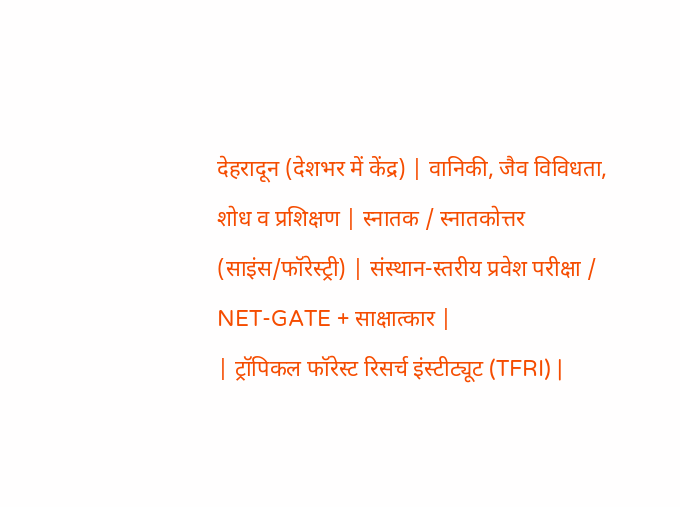देहरादून (देशभर में केंद्र) | वानिकी, जैव विविधता, शोध व प्रशिक्षण | स्नातक / स्नातकोत्तर (साइंस/फॉरेस्ट्री) | संस्थान-स्तरीय प्रवेश परीक्षा / NET-GATE + साक्षात्कार |
| ट्रॉपिकल फॉरेस्ट रिसर्च इंस्टीट्यूट (TFRI) |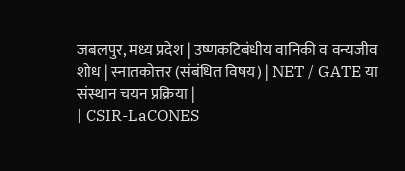जबलपुर, मध्य प्रदेश | उष्णकटिबंधीय वानिकी व वन्यजीव शोध | स्नातकोत्तर (संबंधित विषय) | NET / GATE या संस्थान चयन प्रक्रिया |
| CSIR-LaCONES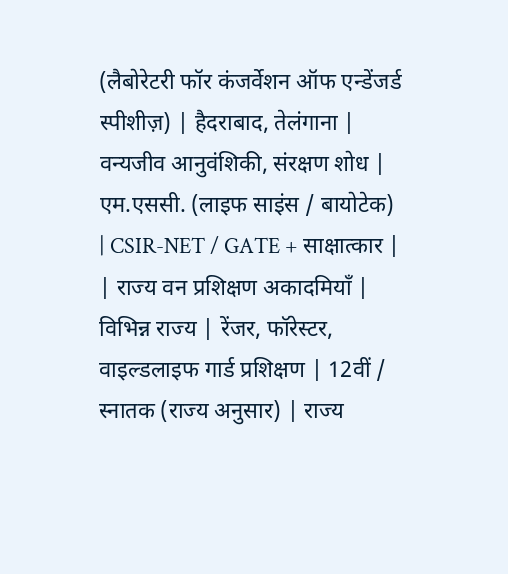(लैबोरेटरी फॉर कंजर्वेशन ऑफ एन्डेंजर्ड स्पीशीज़) | हैदराबाद, तेलंगाना | वन्यजीव आनुवंशिकी, संरक्षण शोध | एम.एससी. (लाइफ साइंस / बायोटेक) | CSIR-NET / GATE + साक्षात्कार |
| राज्य वन प्रशिक्षण अकादमियाँ | विभिन्न राज्य | रेंजर, फॉरेस्टर, वाइल्डलाइफ गार्ड प्रशिक्षण | 12वीं / स्नातक (राज्य अनुसार) | राज्य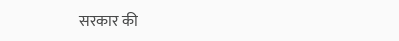सरकार की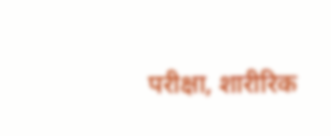परीक्षा, शारीरिक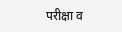परीक्षा व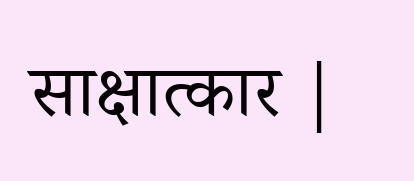साक्षात्कार |